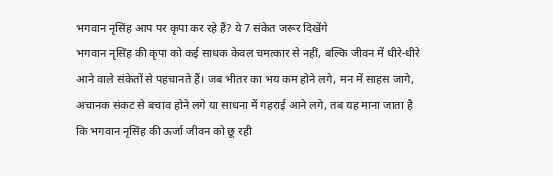भगवान नृसिंह आप पर कृपा कर रहे हैं? ये 7 संकेत जरूर दिखेंगे
भगवान नृसिंह की कृपा को कई साधक केवल चमत्कार से नहीं, बल्कि जीवन में धीरे-धीरे आने वाले संकेतों से पहचानते हैं। जब भीतर का भय कम होने लगे, मन में साहस जागे, अचानक संकट से बचाव होने लगे या साधना में गहराई आने लगे, तब यह माना जाता है कि भगवान नृसिंह की ऊर्जा जीवन को छू रही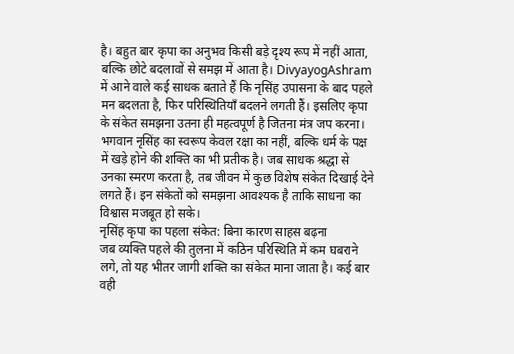है। बहुत बार कृपा का अनुभव किसी बड़े दृश्य रूप में नहीं आता, बल्कि छोटे बदलावों से समझ में आता है। DivyayogAshram में आने वाले कई साधक बताते हैं कि नृसिंह उपासना के बाद पहले मन बदलता है, फिर परिस्थितियाँ बदलने लगती हैं। इसलिए कृपा के संकेत समझना उतना ही महत्वपूर्ण है जितना मंत्र जप करना।
भगवान नृसिंह का स्वरूप केवल रक्षा का नहीं, बल्कि धर्म के पक्ष में खड़े होने की शक्ति का भी प्रतीक है। जब साधक श्रद्धा से उनका स्मरण करता है, तब जीवन में कुछ विशेष संकेत दिखाई देने लगते हैं। इन संकेतों को समझना आवश्यक है ताकि साधना का विश्वास मजबूत हो सके।
नृसिंह कृपा का पहला संकेत: बिना कारण साहस बढ़ना
जब व्यक्ति पहले की तुलना में कठिन परिस्थिति में कम घबराने लगे, तो यह भीतर जागी शक्ति का संकेत माना जाता है। कई बार वही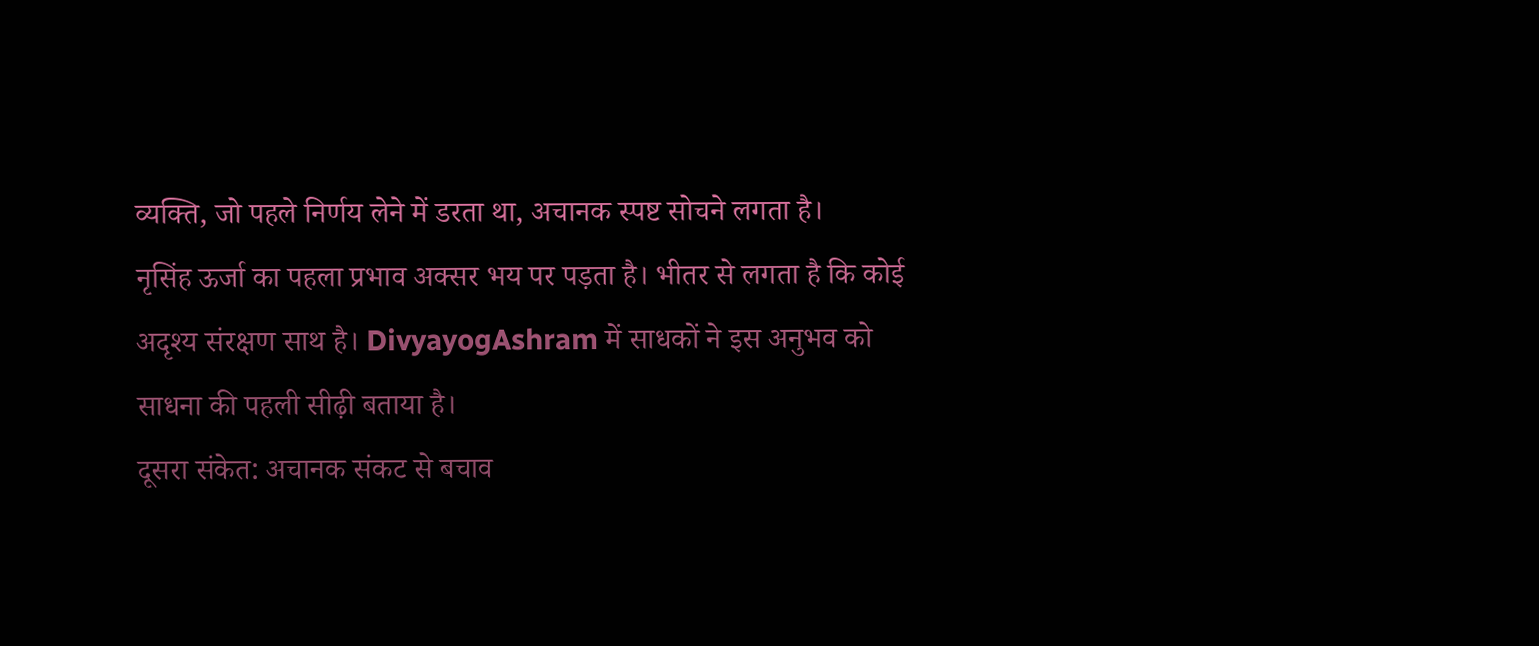व्यक्ति, जो पहले निर्णय लेने में डरता था, अचानक स्पष्ट सोचने लगता है।
नृसिंह ऊर्जा का पहला प्रभाव अक्सर भय पर पड़ता है। भीतर से लगता है कि कोई अदृश्य संरक्षण साथ है। DivyayogAshram में साधकों ने इस अनुभव को साधना की पहली सीढ़ी बताया है।
दूसरा संकेत: अचानक संकट से बचाव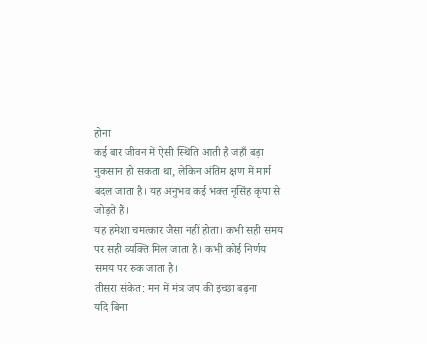होना
कई बार जीवन में ऐसी स्थिति आती है जहाँ बड़ा नुकसान हो सकता था, लेकिन अंतिम क्षण में मार्ग बदल जाता है। यह अनुभव कई भक्त नृसिंह कृपा से जोड़ते हैं।
यह हमेशा चमत्कार जैसा नहीं होता। कभी सही समय पर सही व्यक्ति मिल जाता है। कभी कोई निर्णय समय पर रुक जाता है।
तीसरा संकेत: मन में मंत्र जप की इच्छा बढ़ना
यदि बिना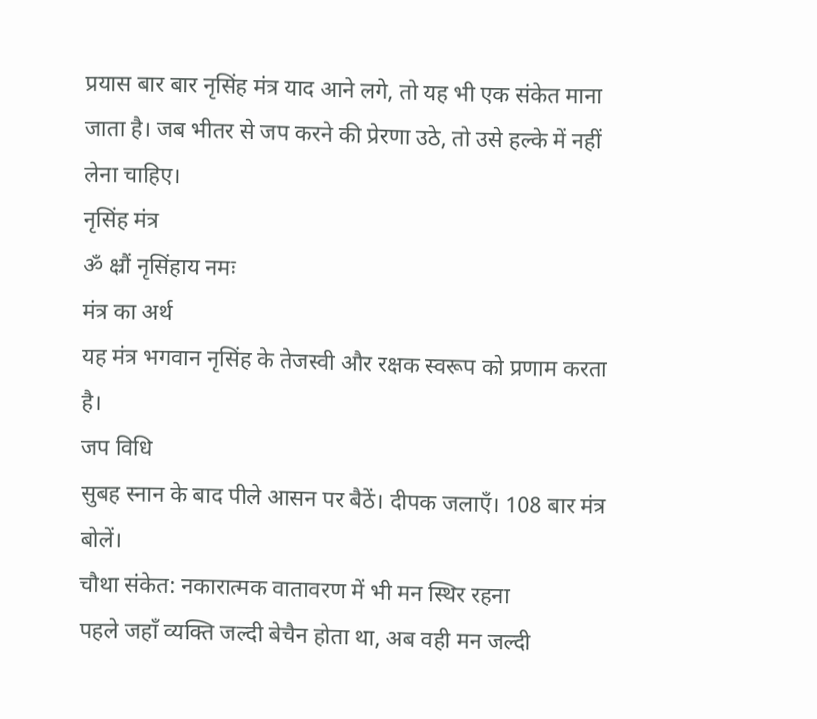प्रयास बार बार नृसिंह मंत्र याद आने लगे, तो यह भी एक संकेत माना जाता है। जब भीतर से जप करने की प्रेरणा उठे, तो उसे हल्के में नहीं लेना चाहिए।
नृसिंह मंत्र
ॐ क्ष्रौं नृसिंहाय नमः
मंत्र का अर्थ
यह मंत्र भगवान नृसिंह के तेजस्वी और रक्षक स्वरूप को प्रणाम करता है।
जप विधि
सुबह स्नान के बाद पीले आसन पर बैठें। दीपक जलाएँ। 108 बार मंत्र बोलें।
चौथा संकेत: नकारात्मक वातावरण में भी मन स्थिर रहना
पहले जहाँ व्यक्ति जल्दी बेचैन होता था, अब वही मन जल्दी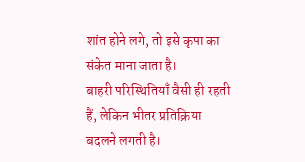शांत होने लगे, तो इसे कृपा का संकेत माना जाता है।
बाहरी परिस्थितियाँ वैसी ही रहती हैं, लेकिन भीतर प्रतिक्रिया बदलने लगती है।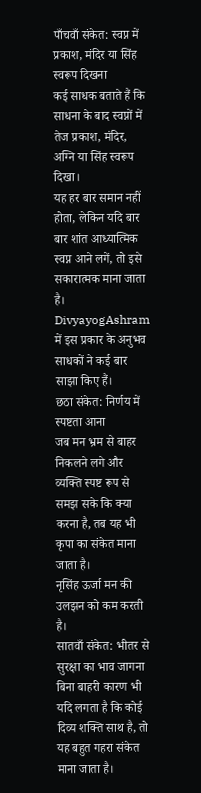पाँचवाँ संकेत: स्वप्न में प्रकाश, मंदिर या सिंह स्वरूप दिखना
कई साधक बताते हैं कि साधना के बाद स्वप्नों में तेज प्रकाश, मंदिर, अग्नि या सिंह स्वरूप दिखा।
यह हर बार समान नहीं होता, लेकिन यदि बार बार शांत आध्यात्मिक स्वप्न आने लगें, तो इसे सकारात्मक माना जाता है।
DivyayogAshram में इस प्रकार के अनुभव साधकों ने कई बार साझा किए हैं।
छठा संकेत: निर्णय में स्पष्टता आना
जब मन भ्रम से बाहर निकलने लगे और व्यक्ति स्पष्ट रूप से समझ सके कि क्या करना है, तब यह भी कृपा का संकेत माना जाता है।
नृसिंह ऊर्जा मन की उलझन को कम करती है।
सातवाँ संकेत: भीतर से सुरक्षा का भाव जागना
बिना बाहरी कारण भी यदि लगता है कि कोई दिव्य शक्ति साथ है, तो यह बहुत गहरा संकेत माना जाता है।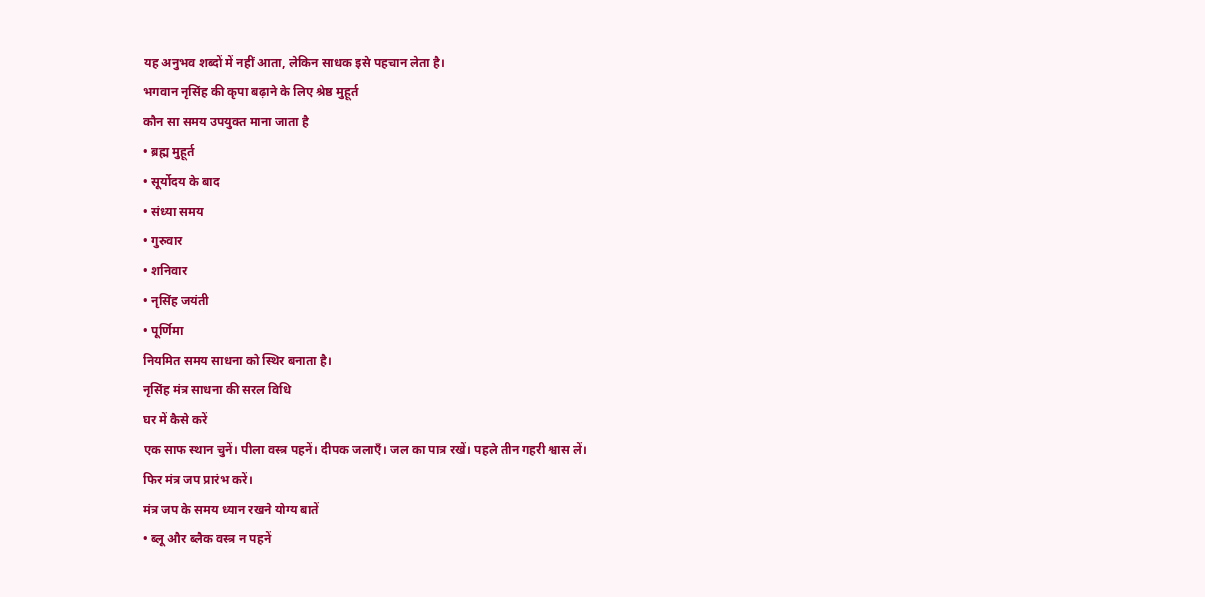यह अनुभव शब्दों में नहीं आता, लेकिन साधक इसे पहचान लेता है।
भगवान नृसिंह की कृपा बढ़ाने के लिए श्रेष्ठ मुहूर्त
कौन सा समय उपयुक्त माना जाता है
• ब्रह्म मुहूर्त
• सूर्योदय के बाद
• संध्या समय
• गुरुवार
• शनिवार
• नृसिंह जयंती
• पूर्णिमा
नियमित समय साधना को स्थिर बनाता है।
नृसिंह मंत्र साधना की सरल विधि
घर में कैसे करें
एक साफ स्थान चुनें। पीला वस्त्र पहनें। दीपक जलाएँ। जल का पात्र रखें। पहले तीन गहरी श्वास लें।
फिर मंत्र जप प्रारंभ करें।
मंत्र जप के समय ध्यान रखने योग्य बातें
• ब्लू और ब्लैक वस्त्र न पहनें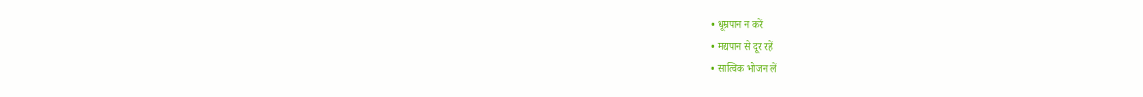• धूम्रपान न करें
• मद्यपान से दूर रहें
• सात्विक भोजन लें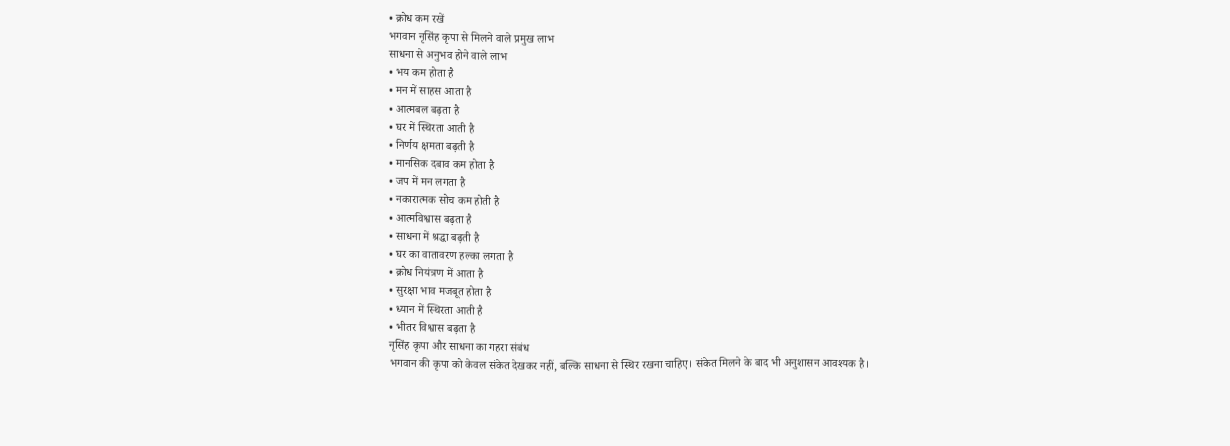• क्रोध कम रखें
भगवान नृसिंह कृपा से मिलने वाले प्रमुख लाभ
साधना से अनुभव होने वाले लाभ
• भय कम होता है
• मन में साहस आता है
• आत्मबल बढ़ता है
• घर में स्थिरता आती है
• निर्णय क्षमता बढ़ती है
• मानसिक दबाव कम होता है
• जप में मन लगता है
• नकारात्मक सोच कम होती है
• आत्मविश्वास बढ़ता है
• साधना में श्रद्धा बढ़ती है
• घर का वातावरण हल्का लगता है
• क्रोध नियंत्रण में आता है
• सुरक्षा भाव मजबूत होता है
• ध्यान में स्थिरता आती है
• भीतर विश्वास बढ़ता है
नृसिंह कृपा और साधना का गहरा संबंध
भगवान की कृपा को केवल संकेत देखकर नहीं, बल्कि साधना से स्थिर रखना चाहिए। संकेत मिलने के बाद भी अनुशासन आवश्यक है।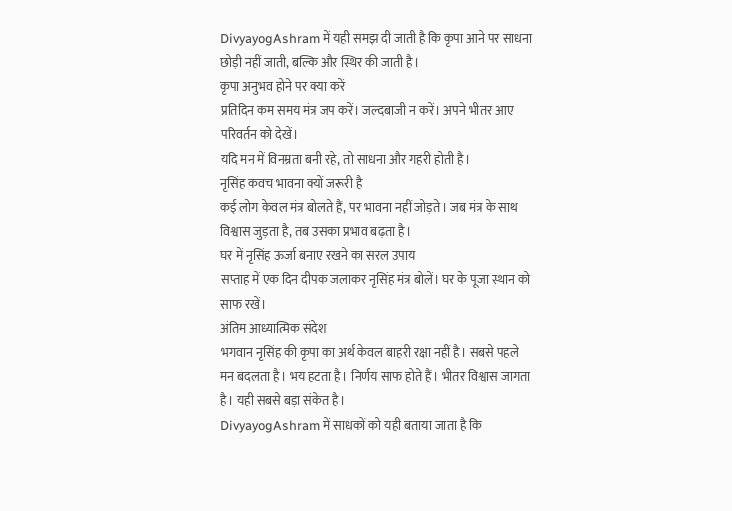DivyayogAshram में यही समझ दी जाती है कि कृपा आने पर साधना छोड़ी नहीं जाती, बल्कि और स्थिर की जाती है।
कृपा अनुभव होने पर क्या करें
प्रतिदिन कम समय मंत्र जप करें। जल्दबाजी न करें। अपने भीतर आए परिवर्तन को देखें।
यदि मन में विनम्रता बनी रहे, तो साधना और गहरी होती है।
नृसिंह कवच भावना क्यों जरूरी है
कई लोग केवल मंत्र बोलते हैं, पर भावना नहीं जोड़ते। जब मंत्र के साथ विश्वास जुड़ता है, तब उसका प्रभाव बढ़ता है।
घर में नृसिंह ऊर्जा बनाए रखने का सरल उपाय
सप्ताह में एक दिन दीपक जलाकर नृसिंह मंत्र बोलें। घर के पूजा स्थान को साफ रखें।
अंतिम आध्यात्मिक संदेश
भगवान नृसिंह की कृपा का अर्थ केवल बाहरी रक्षा नहीं है। सबसे पहले मन बदलता है। भय हटता है। निर्णय साफ होते हैं। भीतर विश्वास जागता है। यही सबसे बड़ा संकेत है।
DivyayogAshram में साधकों को यही बताया जाता है कि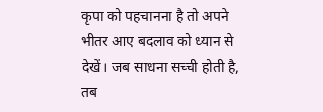कृपा को पहचानना है तो अपने भीतर आए बदलाव को ध्यान से देखें। जब साधना सच्ची होती है, तब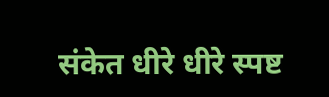संकेत धीरे धीरे स्पष्ट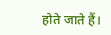होते जाते हैं।